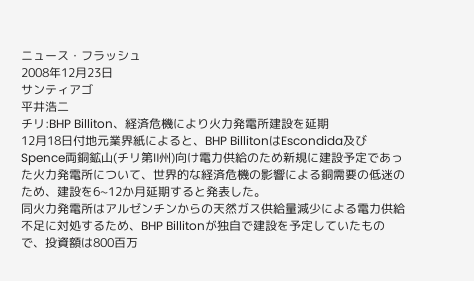ニュース・フラッシュ
2008年12月23日
サンティアゴ
平井浩二
チリ:BHP Billiton、経済危機により火力発電所建設を延期
12月18日付地元業界紙によると、BHP BillitonはEscondida及びSpence両銅鉱山(チリ第Ⅱ州)向け電力供給のため新規に建設予定であった火力発電所について、世界的な経済危機の影響による銅需要の低迷のため、建設を6~12か月延期すると発表した。
同火力発電所はアルゼンチンからの天然ガス供給量減少による電力供給不足に対処するため、BHP Billitonが独自で建設を予定していたもので、投資額は800百万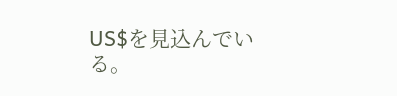US$を見込んでいる。